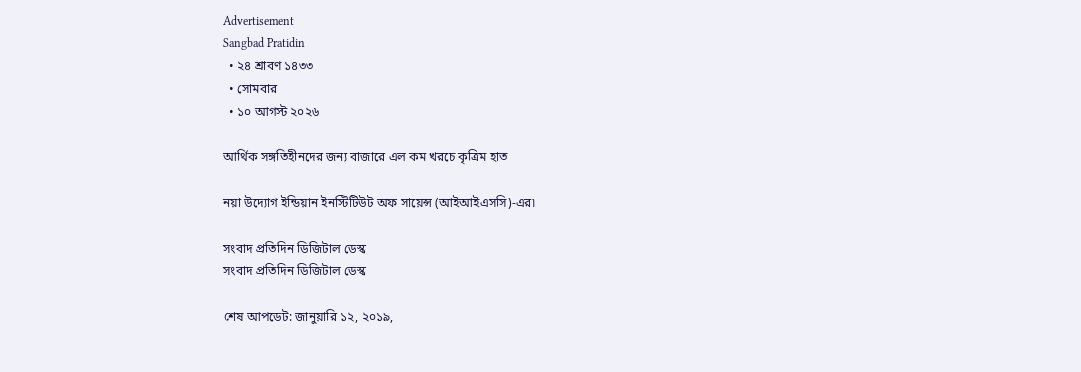Advertisement
Sangbad Pratidin
  • ২৪ শ্রাবণ ১৪৩৩
  • সোমবার
  • ১০ আগস্ট ২০২৬

আর্থিক সঙ্গতিহীনদের জন্য বাজারে এল কম খরচে কৃত্রিম হাত

নয়া উদ্যোগ ইন্ডিয়ান ইনস্টিটিউট অফ সায়েন্স (আইআইএসসি)-এর৷

সংবাদ প্রতিদিন ডিজিটাল ডেস্ক
সংবাদ প্রতিদিন ডিজিটাল ডেস্ক

শেষ আপডেট: জানুয়ারি ১২, ২০১৯,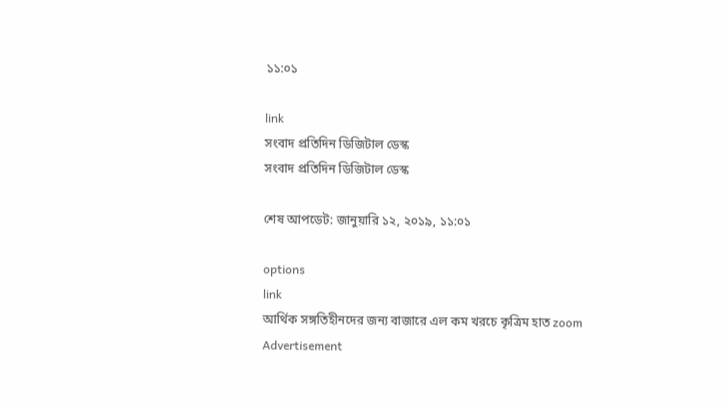১১:০১

link
সংবাদ প্রতিদিন ডিজিটাল ডেস্ক
সংবাদ প্রতিদিন ডিজিটাল ডেস্ক

শেষ আপডেট: জানুয়ারি ১২, ২০১৯, ১১:০১

options
link
আর্থিক সঙ্গতিহীনদের জন্য বাজারে এল কম খরচে কৃত্রিম হাত zoom
Advertisement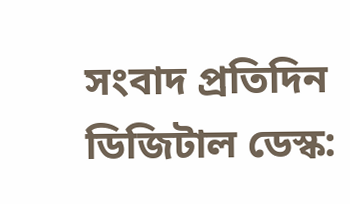সংবাদ প্রতিদিন ডিজিটাল ডেস্ক: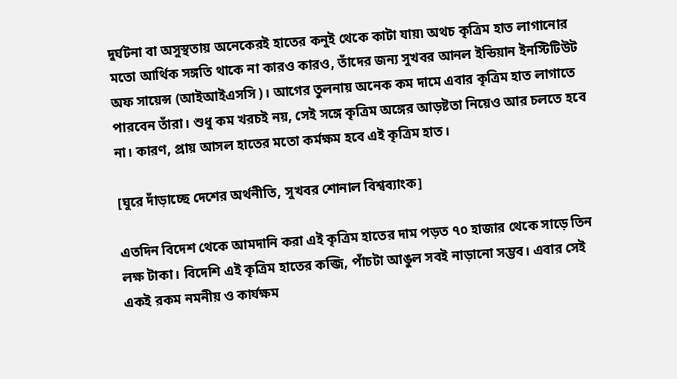দুর্ঘটনা বা অসুস্থতায় অনেকেরই হাতের কনুই থেকে কাটা যায়৷ অথচ কৃত্রিম হাত লাগানোর মতো আর্থিক সঙ্গতি থাকে না কারও কারও, তাঁদের জন্য সুখবর আনল ইন্ডিয়ান ইনস্টিটিউট অফ সায়েন্স (আইআইএসসি)। আগের তুলনায় অনেক কম দামে এবার কৃত্রিম হাত লাগাতে পারবেন তাঁরা। শুধু কম খরচই নয়, সেই সঙ্গে কৃত্রিম অঙ্গের আড়ষ্টতা নিয়েও আর চলতে হবে না। কারণ, প্রায় আসল হাতের মতো কর্মক্ষম হবে এই কৃত্রিম হাত।

[ঘুরে দাঁড়াচ্ছে দেশের অর্থনীতি, সুখবর শোনাল বিশ্বব্যাংক]

এতদিন বিদেশ থেকে আমদানি করা এই কৃত্রিম হাতের দাম পড়ত ৭০ হাজার থেকে সাড়ে তিন লক্ষ টাকা। বিদেশি এই কৃত্রিম হাতের কব্জি, পাঁচটা আঙুল সবই নাড়ানো সম্ভব। এবার সেই একই রকম নমনীয় ও কার্যক্ষম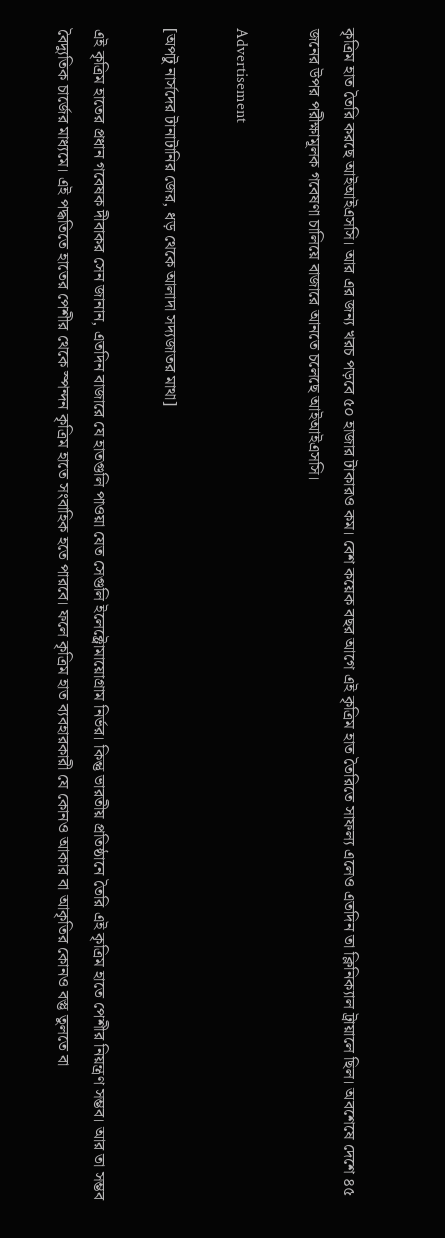কৃত্রিম হাত তৈরি করছে আইআইএসসি। আর এর জন্য খরচ পড়বে ৫০ হাজার টাকারও কম। বেশ কয়েক বছর আগে এই কৃত্রিম হাত তৈরিতে সাফল্য এলেও এতদিন তা ক্লিনিক্যাল ট্রায়ালে ছিল। অবশেষে দেশে ৪৫ জনের উপর পরীক্ষামূলক গবেষণা চালিয়ে বাজারে আনতে চলেছে আইআইএসসি।

Advertisement

[অপটু নার্সদের টানাটানির জের, ধড় থেকে আলাদা সদ্যজাতর মাথা]

এই কৃত্রিম হাতের প্রধান গবেষক দীবাকর সেন জানান, এতদিন বাজারে যে হাতগুলি পাওয়া যেত সেগুলি ইলেক্ট্রোমায়োগ্রাম নির্ভর। কিন্তু ভারতীয় প্রতিষ্ঠানে তৈরি এই কৃত্রিম হাতে পেশীর নিয়ন্ত্রণ সম্ভব। আর তা সম্ভব বৈদ্যুতিক চার্জের মাধ্যমে। এই পদ্ধতিতে হাতের পেশীর থেকে স্পন্দন কৃত্রিম হাতে সংবাহিক হতে পারবে। ফলে কৃত্রিম হাত ব্যবহারকারী যে কোনও আকার বা আকৃতির কোনও বস্তু তুলতে বা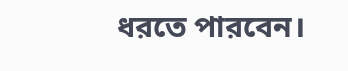ধরতে পারবেন।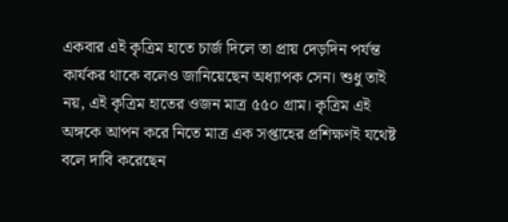একবার এই কৃত্রিম হাতে চার্জ দিলে তা প্রায় দেড়দিন পর্যন্ত কার্যকর থাকে বলেও জানিয়েছেন অধ্যাপক সেন। শুধু তাই নয়, এই কৃত্রিম হাতের ওজন মাত্র ৫৫০ গ্রাম। কৃত্রিম এই অঙ্গকে আপন করে নিতে মাত্র এক সপ্তাহের প্রশিক্ষণই যথেষ্ট বলে দাবি করেছেন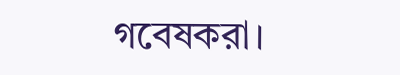গবেষকরা।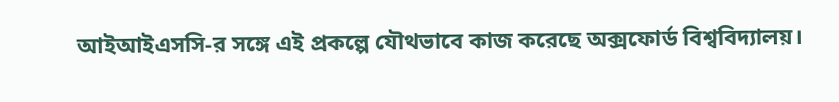আইআইএসসি-র সঙ্গে এই প্রকল্পে যৌথভাবে কাজ করেছে অক্সফোর্ড বিশ্ববিদ্যালয়।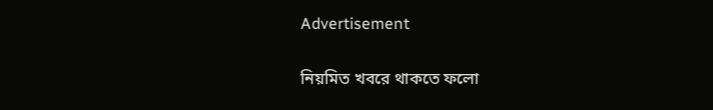Advertisement

নিয়মিত খবরে থাকতে ফলো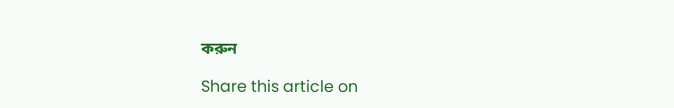করুন

Share this article on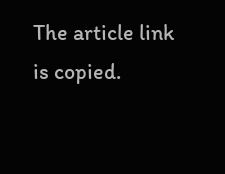The article link is copied.